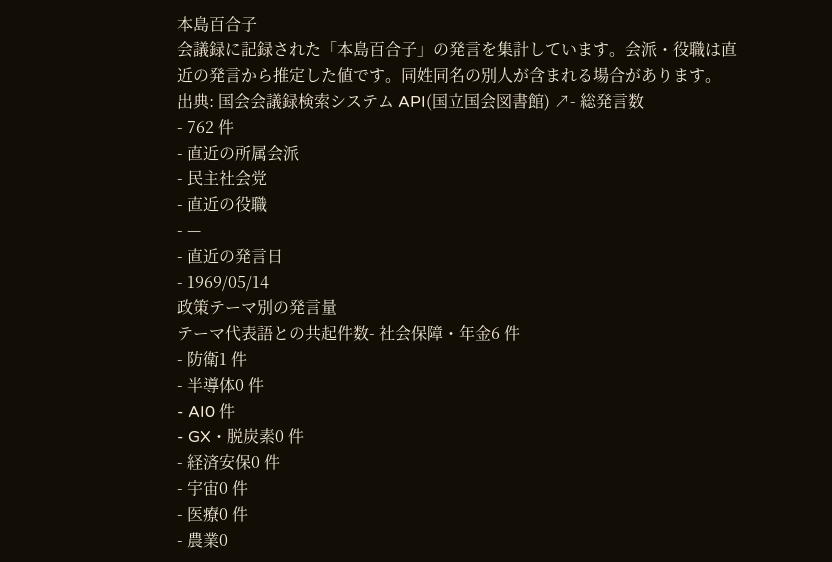本島百合子
会議録に記録された「本島百合子」の発言を集計しています。会派・役職は直近の発言から推定した値です。同姓同名の別人が含まれる場合があります。
出典: 国会会議録検索システム API(国立国会図書館) ↗- 総発言数
- 762 件
- 直近の所属会派
- 民主社会党
- 直近の役職
- —
- 直近の発言日
- 1969/05/14
政策テーマ別の発言量
テーマ代表語との共起件数- 社会保障・年金6 件
- 防衛1 件
- 半導体0 件
- AI0 件
- GX・脱炭素0 件
- 経済安保0 件
- 宇宙0 件
- 医療0 件
- 農業0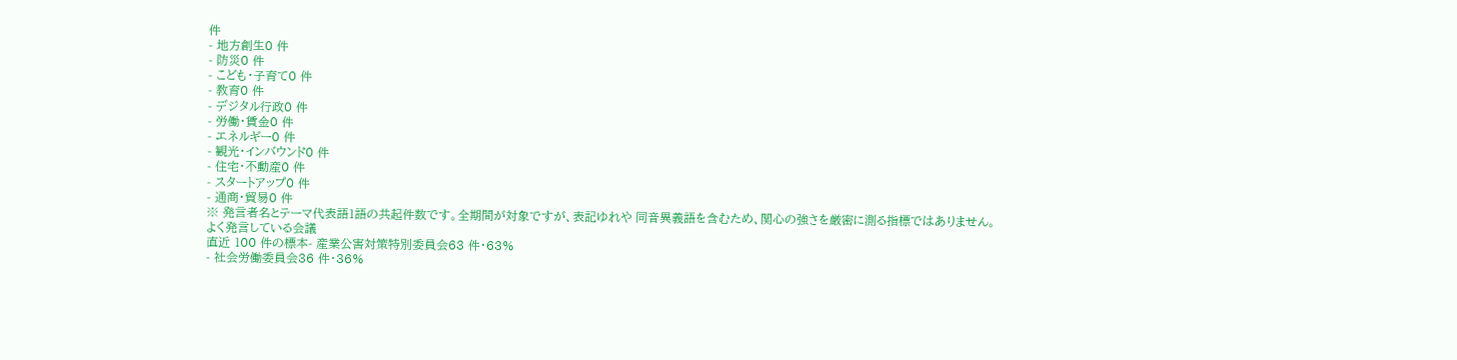件
- 地方創生0 件
- 防災0 件
- こども・子育て0 件
- 教育0 件
- デジタル行政0 件
- 労働・賃金0 件
- エネルギー0 件
- 観光・インバウンド0 件
- 住宅・不動産0 件
- スタートアップ0 件
- 通商・貿易0 件
※ 発言者名とテーマ代表語1語の共起件数です。全期間が対象ですが、表記ゆれや 同音異義語を含むため、関心の強さを厳密に測る指標ではありません。
よく発言している会議
直近 100 件の標本- 産業公害対策特別委員会63 件・63%
- 社会労働委員会36 件・36%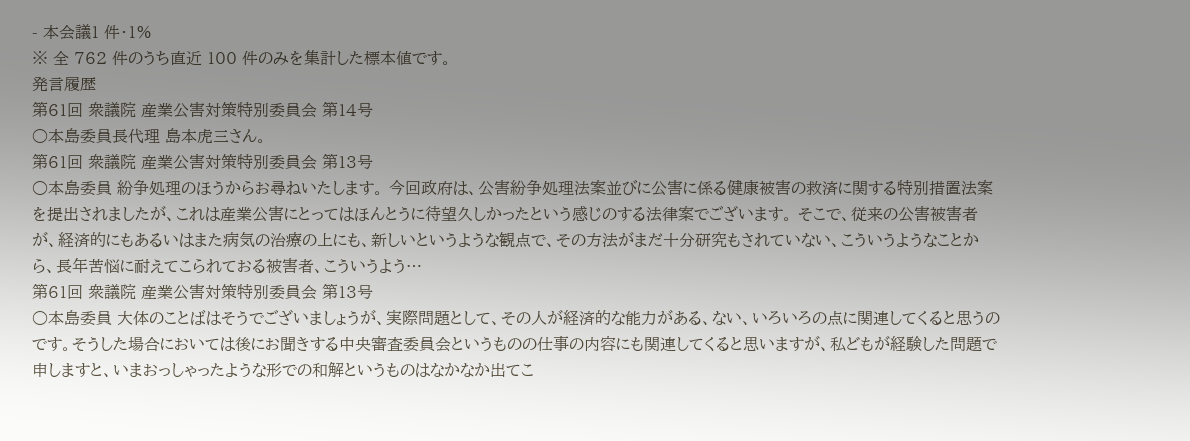- 本会議1 件・1%
※ 全 762 件のうち直近 100 件のみを集計した標本値です。
発言履歴
第61回 衆議院 産業公害対策特別委員会 第14号
○本島委員長代理 島本虎三さん。
第61回 衆議院 産業公害対策特別委員会 第13号
○本島委員 紛争処理のほうからお尋ねいたします。 今回政府は、公害紛争処理法案並びに公害に係る健康被害の救済に関する特別措置法案を提出されましたが、これは産業公害にとってはほんとうに待望久しかったという感じのする法律案でございます。 そこで、従来の公害被害者が、経済的にもあるいはまた病気の治療の上にも、新しいというような観点で、その方法がまだ十分研究もされていない、こういうようなことから、長年苦悩に耐えてこられておる被害者、こういうよう…
第61回 衆議院 産業公害対策特別委員会 第13号
○本島委員 大体のことばはそうでございましょうが、実際問題として、その人が経済的な能力がある、ない、いろいろの点に関連してくると思うのです。そうした場合においては後にお聞きする中央審査委員会というものの仕事の内容にも関連してくると思いますが、私どもが経験した問題で申しますと、いまおっしゃったような形での和解というものはなかなか出てこ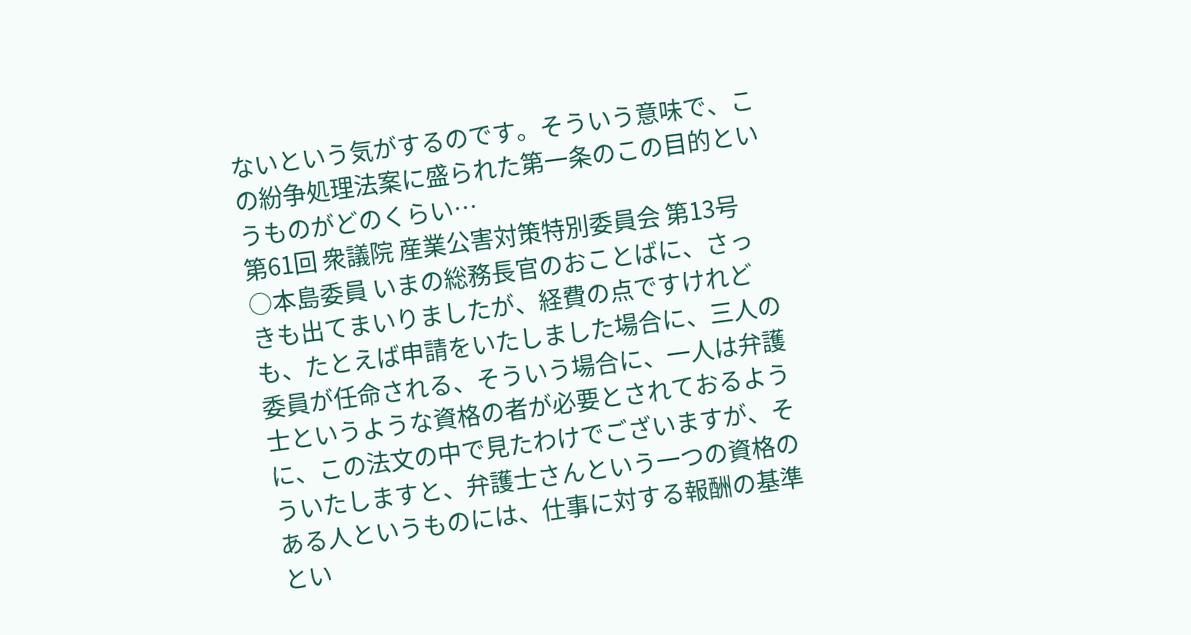ないという気がするのです。そういう意味で、この紛争処理法案に盛られた第一条のこの目的というものがどのくらい…
第61回 衆議院 産業公害対策特別委員会 第13号
○本島委員 いまの総務長官のおことばに、さっきも出てまいりましたが、経費の点ですけれども、たとえば申請をいたしました場合に、三人の委員が任命される、そういう場合に、一人は弁護士というような資格の者が必要とされておるように、この法文の中で見たわけでございますが、そういたしますと、弁護士さんという一つの資格のある人というものには、仕事に対する報酬の基準とい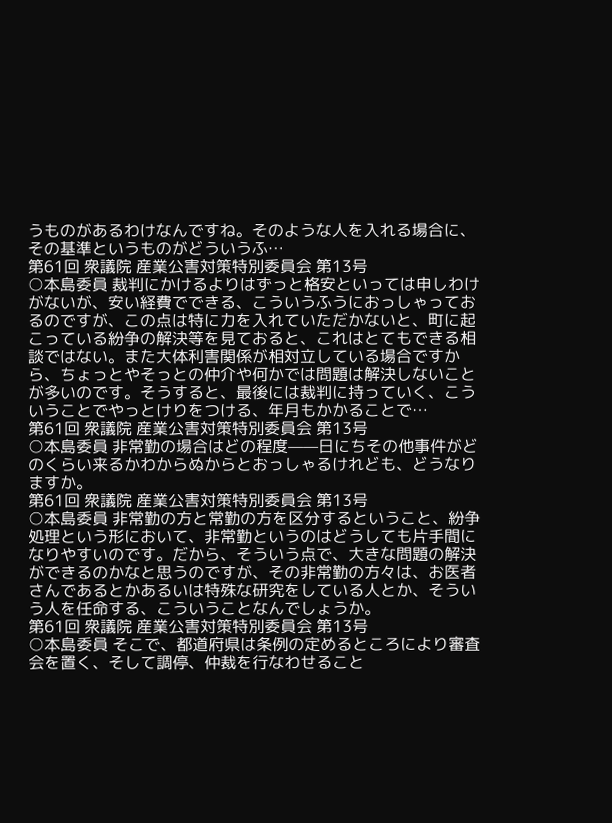うものがあるわけなんですね。そのような人を入れる場合に、その基準というものがどういうふ…
第61回 衆議院 産業公害対策特別委員会 第13号
○本島委員 裁判にかけるよりはずっと格安といっては申しわけがないが、安い経費でできる、こういうふうにおっしゃっておるのですが、この点は特に力を入れていただかないと、町に起こっている紛争の解決等を見ておると、これはとてもできる相談ではない。また大体利害関係が相対立している場合ですから、ちょっとやそっとの仲介や何かでは問題は解決しないことが多いのです。そうすると、最後には裁判に持っていく、こういうことでやっとけりをつける、年月もかかることで…
第61回 衆議院 産業公害対策特別委員会 第13号
○本島委員 非常勤の場合はどの程度——日にちその他事件がどのくらい来るかわからぬからとおっしゃるけれども、どうなりますか。
第61回 衆議院 産業公害対策特別委員会 第13号
○本島委員 非常勤の方と常勤の方を区分するということ、紛争処理という形において、非常勤というのはどうしても片手間になりやすいのです。だから、そういう点で、大きな問題の解決ができるのかなと思うのですが、その非常勤の方々は、お医者さんであるとかあるいは特殊な研究をしている人とか、そういう人を任命する、こういうことなんでしょうか。
第61回 衆議院 産業公害対策特別委員会 第13号
○本島委員 そこで、都道府県は条例の定めるところにより審査会を置く、そして調停、仲裁を行なわせること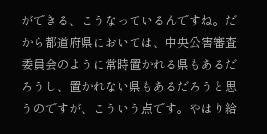ができる、こうなっているんですね。だから都道府県においては、中央公害審査委員会のように常時置かれる県もあるだろうし、置かれない県もあるだろうと思うのですが、こういう点です。やはり給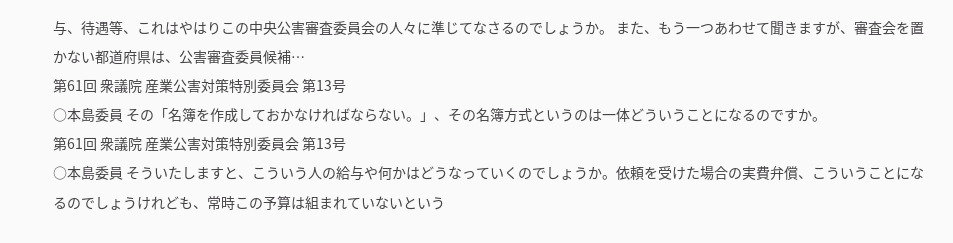与、待遇等、これはやはりこの中央公害審査委員会の人々に準じてなさるのでしょうか。 また、もう一つあわせて聞きますが、審査会を置かない都道府県は、公害審査委員候補…
第61回 衆議院 産業公害対策特別委員会 第13号
○本島委員 その「名簿を作成しておかなければならない。」、その名簿方式というのは一体どういうことになるのですか。
第61回 衆議院 産業公害対策特別委員会 第13号
○本島委員 そういたしますと、こういう人の給与や何かはどうなっていくのでしょうか。依頼を受けた場合の実費弁償、こういうことになるのでしょうけれども、常時この予算は組まれていないという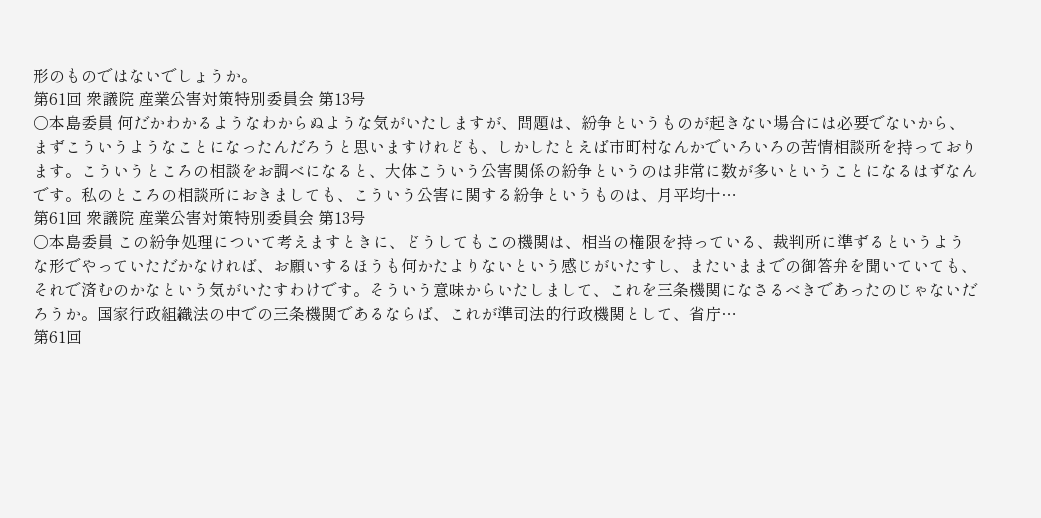形のものではないでしょうか。
第61回 衆議院 産業公害対策特別委員会 第13号
○本島委員 何だかわかるようなわからぬような気がいたしますが、問題は、紛争というものが起きない場合には必要でないから、まずこういうようなことになったんだろうと思いますけれども、しかしたとえば市町村なんかでいろいろの苦情相談所を持っております。こういうところの相談をお調べになると、大体こういう公害関係の紛争というのは非常に数が多いということになるはずなんです。私のところの相談所におきましても、こういう公害に関する紛争というものは、月平均十…
第61回 衆議院 産業公害対策特別委員会 第13号
○本島委員 この紛争処理について考えますときに、どうしてもこの機関は、相当の権限を持っている、裁判所に準ずるというような形でやっていただかなければ、お願いするほうも何かたよりないという感じがいたすし、またいままでの御答弁を聞いていても、それで済むのかなという気がいたすわけです。そういう意味からいたしまして、これを三条機関になさるべきであったのじゃないだろうか。国家行政組織法の中での三条機関であるならば、これが準司法的行政機関として、省庁…
第61回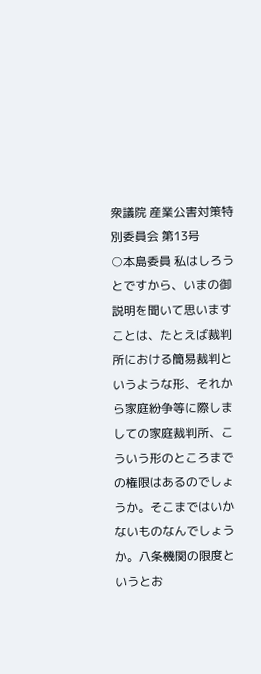衆議院 産業公害対策特別委員会 第13号
○本島委員 私はしろうとですから、いまの御説明を聞いて思いますことは、たとえば裁判所における簡易裁判というような形、それから家庭紛争等に際しましての家庭裁判所、こういう形のところまでの権限はあるのでしょうか。そこまではいかないものなんでしょうか。八条機関の限度というとお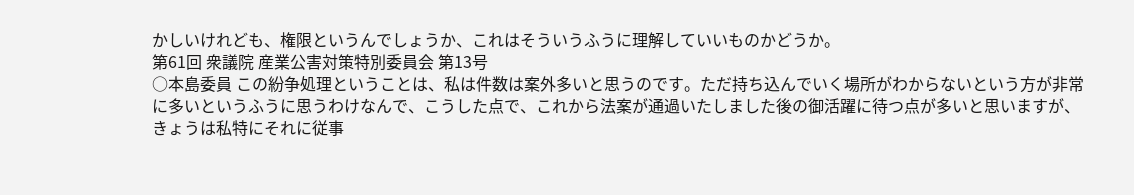かしいけれども、権限というんでしょうか、これはそういうふうに理解していいものかどうか。
第61回 衆議院 産業公害対策特別委員会 第13号
○本島委員 この紛争処理ということは、私は件数は案外多いと思うのです。ただ持ち込んでいく場所がわからないという方が非常に多いというふうに思うわけなんで、こうした点で、これから法案が通過いたしました後の御活躍に待つ点が多いと思いますが、きょうは私特にそれに従事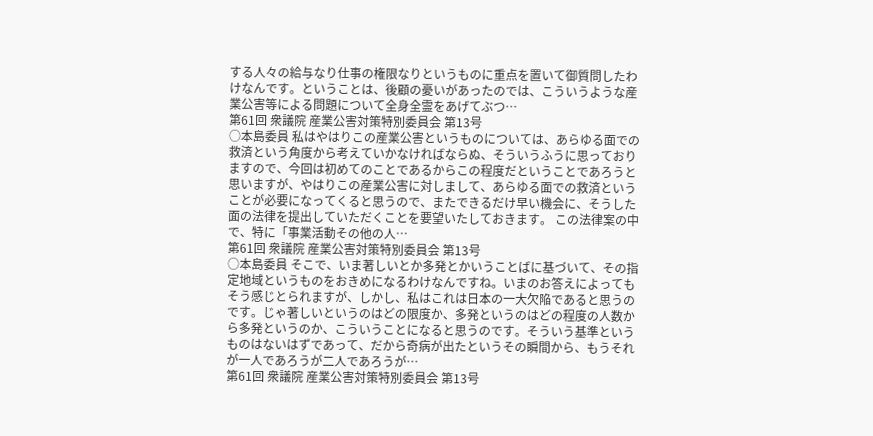する人々の給与なり仕事の権限なりというものに重点を置いて御質問したわけなんです。ということは、後顧の憂いがあったのでは、こういうような産業公害等による問題について全身全霊をあげてぶつ…
第61回 衆議院 産業公害対策特別委員会 第13号
○本島委員 私はやはりこの産業公害というものについては、あらゆる面での救済という角度から考えていかなければならぬ、そういうふうに思っておりますので、今回は初めてのことであるからこの程度だということであろうと思いますが、やはりこの産業公害に対しまして、あらゆる面での救済ということが必要になってくると思うので、またできるだけ早い機会に、そうした面の法律を提出していただくことを要望いたしておきます。 この法律案の中で、特に「事業活動その他の人…
第61回 衆議院 産業公害対策特別委員会 第13号
○本島委員 そこで、いま著しいとか多発とかいうことばに基づいて、その指定地域というものをおきめになるわけなんですね。いまのお答えによってもそう感じとられますが、しかし、私はこれは日本の一大欠陥であると思うのです。じゃ著しいというのはどの限度か、多発というのはどの程度の人数から多発というのか、こういうことになると思うのです。そういう基準というものはないはずであって、だから奇病が出たというその瞬間から、もうそれが一人であろうが二人であろうが…
第61回 衆議院 産業公害対策特別委員会 第13号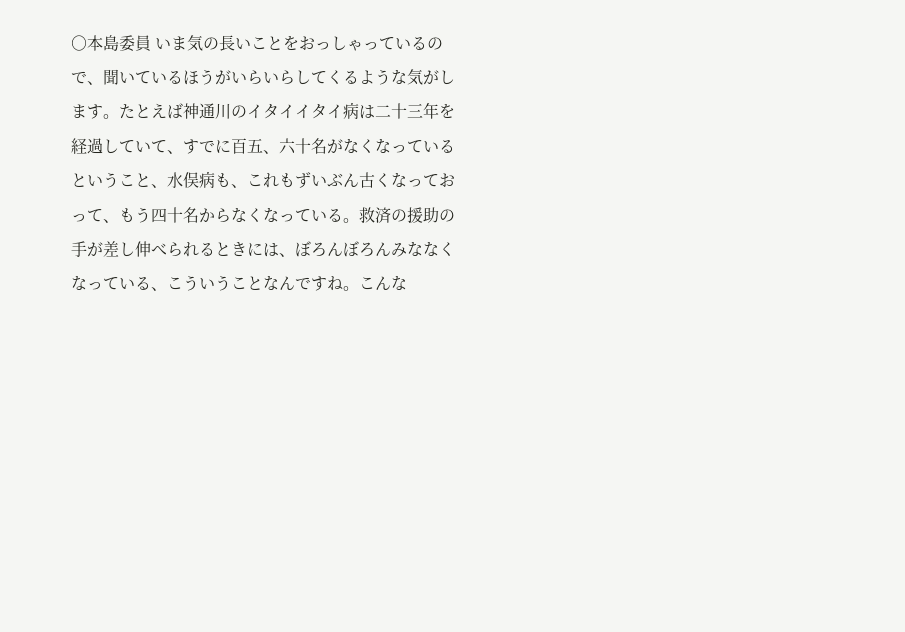○本島委員 いま気の長いことをおっしゃっているので、聞いているほうがいらいらしてくるような気がします。たとえば神通川のイタイイタイ病は二十三年を経過していて、すでに百五、六十名がなくなっているということ、水俣病も、これもずいぶん古くなっておって、もう四十名からなくなっている。救済の援助の手が差し伸べられるときには、ぼろんぼろんみななくなっている、こういうことなんですね。こんな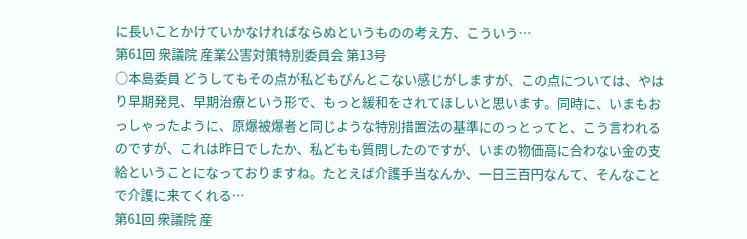に長いことかけていかなければならぬというものの考え方、こういう…
第61回 衆議院 産業公害対策特別委員会 第13号
○本島委員 どうしてもその点が私どもぴんとこない感じがしますが、この点については、やはり早期発見、早期治療という形で、もっと緩和をされてほしいと思います。同時に、いまもおっしゃったように、原爆被爆者と同じような特別措置法の基準にのっとってと、こう言われるのですが、これは昨日でしたか、私どもも質問したのですが、いまの物価高に合わない金の支給ということになっておりますね。たとえば介護手当なんか、一日三百円なんて、そんなことで介護に来てくれる…
第61回 衆議院 産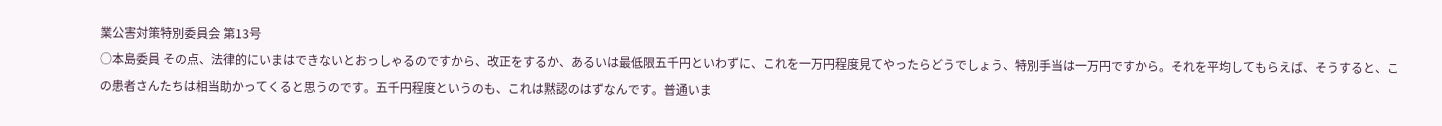業公害対策特別委員会 第13号
○本島委員 その点、法律的にいまはできないとおっしゃるのですから、改正をするか、あるいは最低限五千円といわずに、これを一万円程度見てやったらどうでしょう、特別手当は一万円ですから。それを平均してもらえば、そうすると、この患者さんたちは相当助かってくると思うのです。五千円程度というのも、これは黙認のはずなんです。普通いま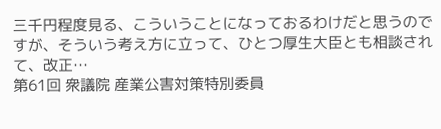三千円程度見る、こういうことになっておるわけだと思うのですが、そういう考え方に立って、ひとつ厚生大臣とも相談されて、改正…
第61回 衆議院 産業公害対策特別委員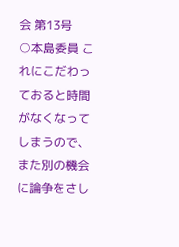会 第13号
○本島委員 これにこだわっておると時間がなくなってしまうので、また別の機会に論争をさし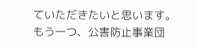ていただきたいと思います。 もう一つ、公害防止事業団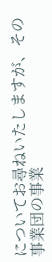についてお尋ねいたしますが、その事業団の事業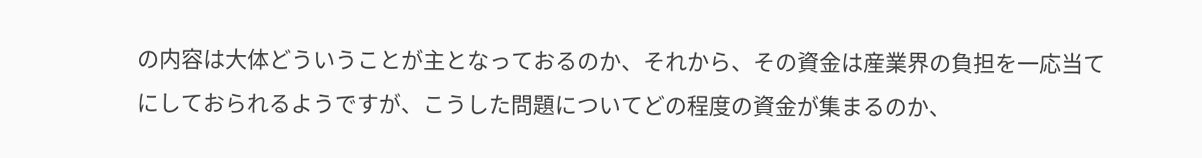の内容は大体どういうことが主となっておるのか、それから、その資金は産業界の負担を一応当てにしておられるようですが、こうした問題についてどの程度の資金が集まるのか、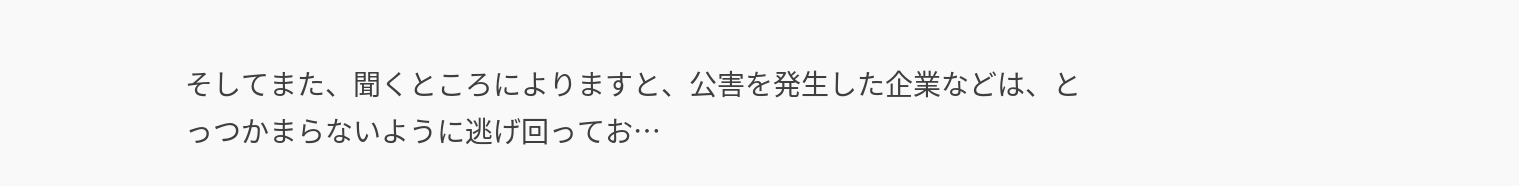そしてまた、聞くところによりますと、公害を発生した企業などは、とっつかまらないように逃げ回ってお…